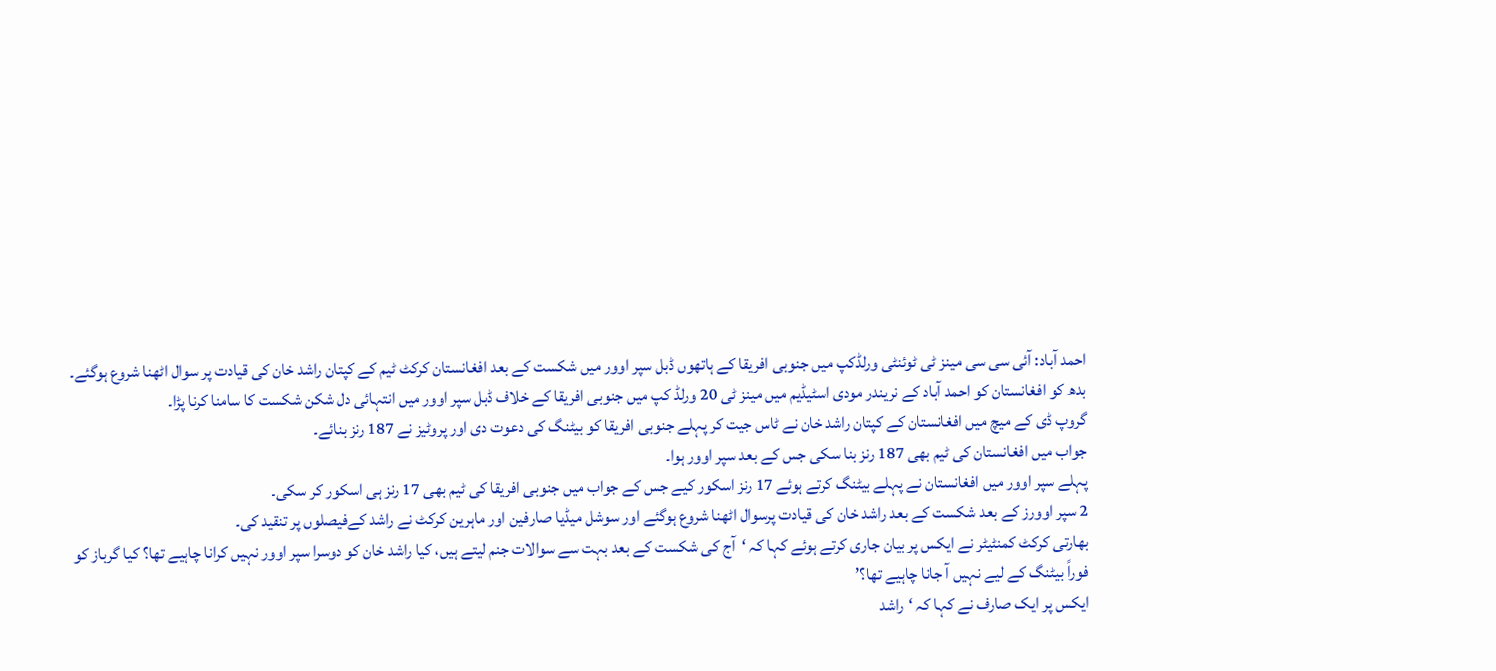احمد آباد: آئی سی سی مینز ٹی ٹوئنٹی ورلڈکپ میں جنوبی افریقا کے ہاتھوں ڈبل سپر اوور میں شکست کے بعد افغانستان کرکٹ ٹیم کے کپتان راشد خان کی قیادت پر سوال اٹھنا شروع ہوگئے۔
بدھ کو افغانستان کو احمد آباد کے نریندر مودی اسٹیڈیم میں مینز ٹی 20 ورلڈ کپ میں جنوبی افریقا کے خلاف ڈبل سپر اوور میں انتہائی دل شکن شکست کا سامنا کرنا پڑا۔
گروپ ڈی کے میچ میں افغانستان کے کپتان راشد خان نے ٹاس جیت کر پہلے جنوبی افریقا کو بیٹنگ کی دعوت دی اور پروٹیز نے 187 رنز بنائے۔
جواب میں افغانستان کی ٹیم بھی 187 رنز بنا سکی جس کے بعد سپر اوور ہوا۔
پہلے سپر اوور میں افغانستان نے پہلے بیٹنگ کرتے ہوئے 17 رنز اسکور کیے جس کے جواب میں جنوبی افریقا کی ٹیم بھی 17 رنز ہی اسکور کر سکی۔
2 سپر اوورز کے بعد شکست کے بعد راشد خان کی قیادت پرسوال اٹھنا شروع ہوگئے اور سوشل میڈیا صارفین اور ماہرین کرکٹ نے راشد کےفیصلوں پر تنقید کی۔
بھارتی کرکٹ کمنٹیٹر نے ایکس پر بیان جاری کرتے ہوئے کہا کہ ‘آج کی شکست کے بعد بہت سے سوالات جنم لیتے ہیں، کیا راشد خان کو دوسرا سپر اوور نہیں کرانا چاہیے تھا؟ کیا گرباز کو فوراً بیٹنگ کے لیے نہیں آ جانا چاہیے تھا؟’
ایکس پر ایک صارف نے کہا کہ ‘راشد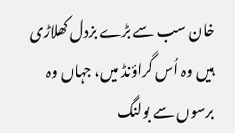خان سب سے بڑے بزدل کھلاڑی ہیں وہ اُس گراؤنڈ میں، جہاں وہ برسوں سے بولنگ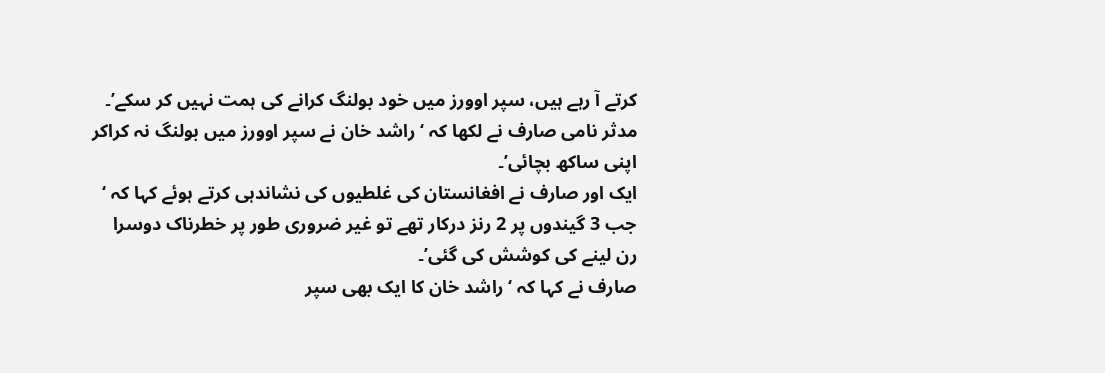کرتے آ رہے ہیں، سپر اوورز میں خود بولنگ کرانے کی ہمت نہیں کر سکے’۔
مدثر نامی صارف نے لکھا کہ ‘راشد خان نے سپر اوورز میں بولنگ نہ کراکر اپنی ساکھ بچائی’۔
ایک اور صارف نے افغانستان کی غلطیوں کی نشاندہی کرتے ہوئے کہا کہ ‘ جب 3 گیندوں پر 2 رنز درکار تھے تو غیر ضروری طور پر خطرناک دوسرا رن لینے کی کوشش کی گئی’۔
صارف نے کہا کہ ‘ راشد خان کا ایک بھی سپر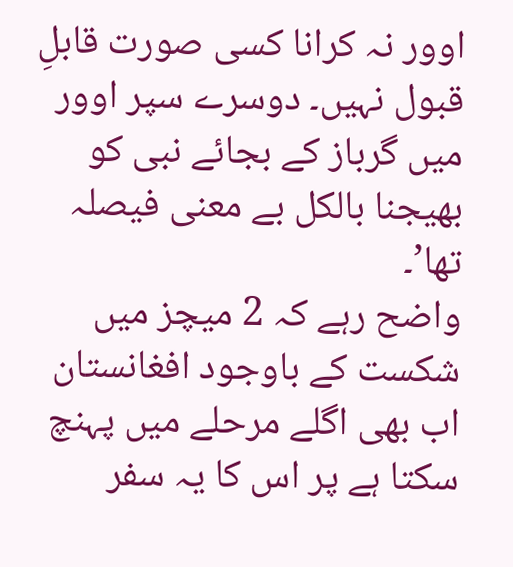اوور نہ کرانا کسی صورت قابلِ قبول نہیں۔ دوسرے سپر اوور میں گرباز کے بجائے نبی کو بھیجنا بالکل بے معنی فیصلہ تھا’۔
واضح رہے کہ 2 میچز میں شکست کے باوجود افغانستان اب بھی اگلے مرحلے میں پہنچ سکتا ہے پر اس کا یہ سفر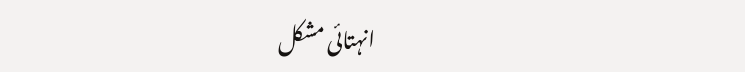انہتائی مشکل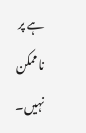ہے پر ناممکن نہیں۔